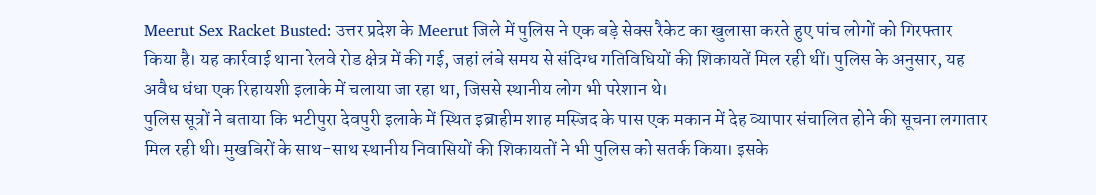Meerut Sex Racket Busted: उत्तर प्रदेश के Meerut जिले में पुलिस ने एक बड़े सेक्स रैकेट का खुलासा करते हुए पांच लोगों को गिरफ्तार किया है। यह कार्रवाई थाना रेलवे रोड क्षेत्र में की गई, जहां लंबे समय से संदिग्ध गतिविधियों की शिकायतें मिल रही थीं। पुलिस के अनुसार, यह अवैध धंधा एक रिहायशी इलाके में चलाया जा रहा था, जिससे स्थानीय लोग भी परेशान थे।
पुलिस सूत्रों ने बताया कि भटीपुरा देवपुरी इलाके में स्थित इब्राहीम शाह मस्जिद के पास एक मकान में देह व्यापार संचालित होने की सूचना लगातार मिल रही थी। मुखबिरों के साथ-साथ स्थानीय निवासियों की शिकायतों ने भी पुलिस को सतर्क किया। इसके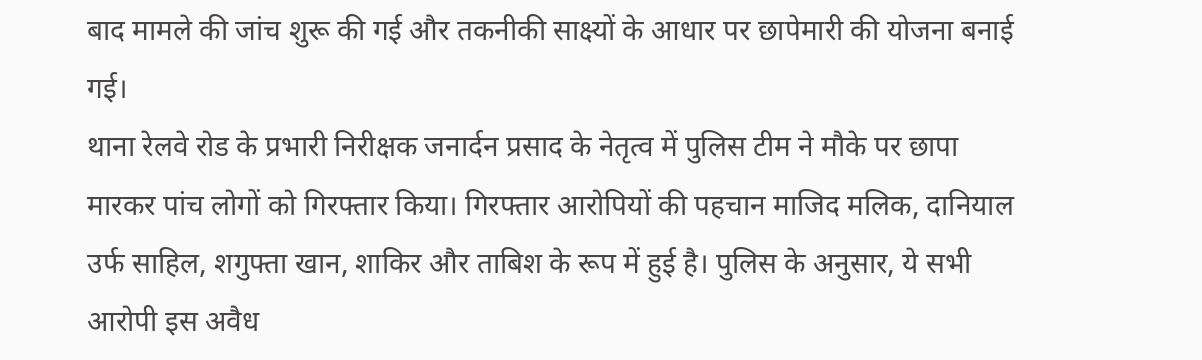बाद मामले की जांच शुरू की गई और तकनीकी साक्ष्यों के आधार पर छापेमारी की योजना बनाई गई।
थाना रेलवे रोड के प्रभारी निरीक्षक जनार्दन प्रसाद के नेतृत्व में पुलिस टीम ने मौके पर छापा मारकर पांच लोगों को गिरफ्तार किया। गिरफ्तार आरोपियों की पहचान माजिद मलिक, दानियाल उर्फ साहिल, शगुफ्ता खान, शाकिर और ताबिश के रूप में हुई है। पुलिस के अनुसार, ये सभी आरोपी इस अवैध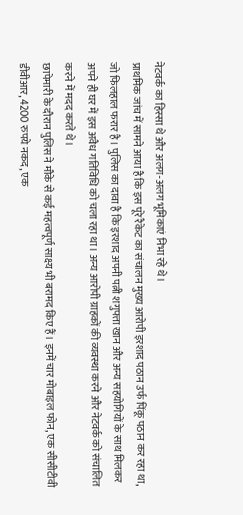नेटवर्क का हिस्सा थे और अलग-अलग भूमिकाएं निभा रहे थे।
प्राथमिक जांच में सामने आया है कि इस पूरे रैकेट का संचालन मुख्य आरोपी इरशाद पठान उर्फ पिंकू पठान कर रहा था, जो फिलहाल फरार है। पुलिस का दावा है कि इरशाद अपनी पत्नी शगुफ्ता खान और अन्य सहयोगियों के साथ मिलकर अपने ही घर में इस अवैध गतिविधि को चला रहा था। अन्य आरोपी ग्राहकों की व्यवस्था करने और नेटवर्क को संचालित करने में मदद करते थे।
छापेमारी के दौरान पुलिस ने मौके से कई महत्वपूर्ण साक्ष्य भी बरामद किए हैं। इनमें चार मोबाइल फोन, एक सीसीटीवी डीवीआर, 4200 रुपये नकद, एक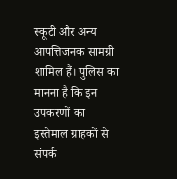स्कूटी और अन्य आपत्तिजनक सामग्री शामिल हैं। पुलिस का मानना है कि इन उपकरणों का इस्तेमाल ग्राहकों से संपर्क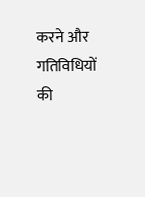करने और गतिविधियों की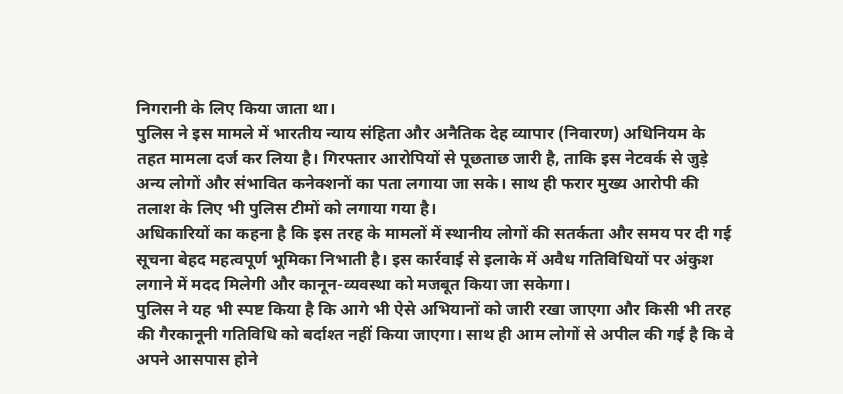निगरानी के लिए किया जाता था।
पुलिस ने इस मामले में भारतीय न्याय संहिता और अनैतिक देह व्यापार (निवारण) अधिनियम के तहत मामला दर्ज कर लिया है। गिरफ्तार आरोपियों से पूछताछ जारी है, ताकि इस नेटवर्क से जुड़े अन्य लोगों और संभावित कनेक्शनों का पता लगाया जा सके। साथ ही फरार मुख्य आरोपी की तलाश के लिए भी पुलिस टीमों को लगाया गया है।
अधिकारियों का कहना है कि इस तरह के मामलों में स्थानीय लोगों की सतर्कता और समय पर दी गई सूचना बेहद महत्वपूर्ण भूमिका निभाती है। इस कार्रवाई से इलाके में अवैध गतिविधियों पर अंकुश लगाने में मदद मिलेगी और कानून-व्यवस्था को मजबूत किया जा सकेगा।
पुलिस ने यह भी स्पष्ट किया है कि आगे भी ऐसे अभियानों को जारी रखा जाएगा और किसी भी तरह की गैरकानूनी गतिविधि को बर्दाश्त नहीं किया जाएगा। साथ ही आम लोगों से अपील की गई है कि वे अपने आसपास होने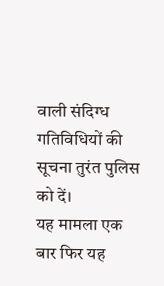वाली संदिग्ध गतिविधियों की सूचना तुरंत पुलिस को दें।
यह मामला एक बार फिर यह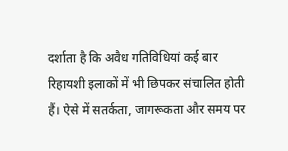दर्शाता है कि अवैध गतिविधियां कई बार रिहायशी इलाकों में भी छिपकर संचालित होती हैं। ऐसे में सतर्कता, जागरूकता और समय पर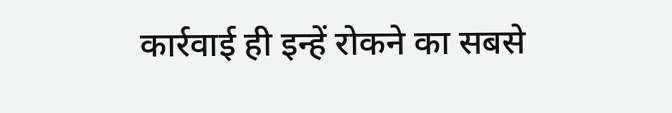कार्रवाई ही इन्हें रोकने का सबसे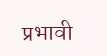प्रभावी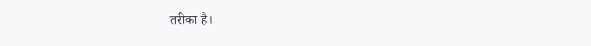तरीका है।